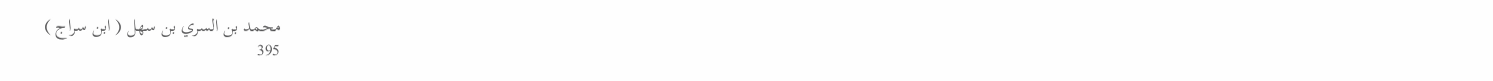محمد بن السري بن سهل ( ابن سراج )
395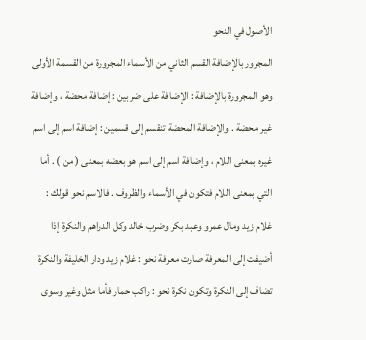الأصول في النحو
المجرور بالإضافة القسم الثاني من الأسماء المجرورة من القسمة الأولى وهو المجرورة بالإضافة : الإضافة على ضربين : إضافة محضة ، وإضافة غير محضة . والإضافة المحضة تنقسم إلى قسمين : إضافة اسم إلى اسم غيره بمعنى اللام ، وإضافة اسم إلى اسم هو بعضه بمعنى ( من ) . أما التي بمعنى اللام فتكون في الأسماء والظروف . فالاسم نحو قولك : غلام زيد ومال عمرو وعبد بكر وضرب خالد وكل الدراهم والنكرة إذا أضيفت إلى المعرفة صارت معرفة نحو : غلام زيد ودار الخليفة والنكرة تضاف إلى النكرة وتكون نكرة نحو : راكب حمار فأما مثل وغير وسوى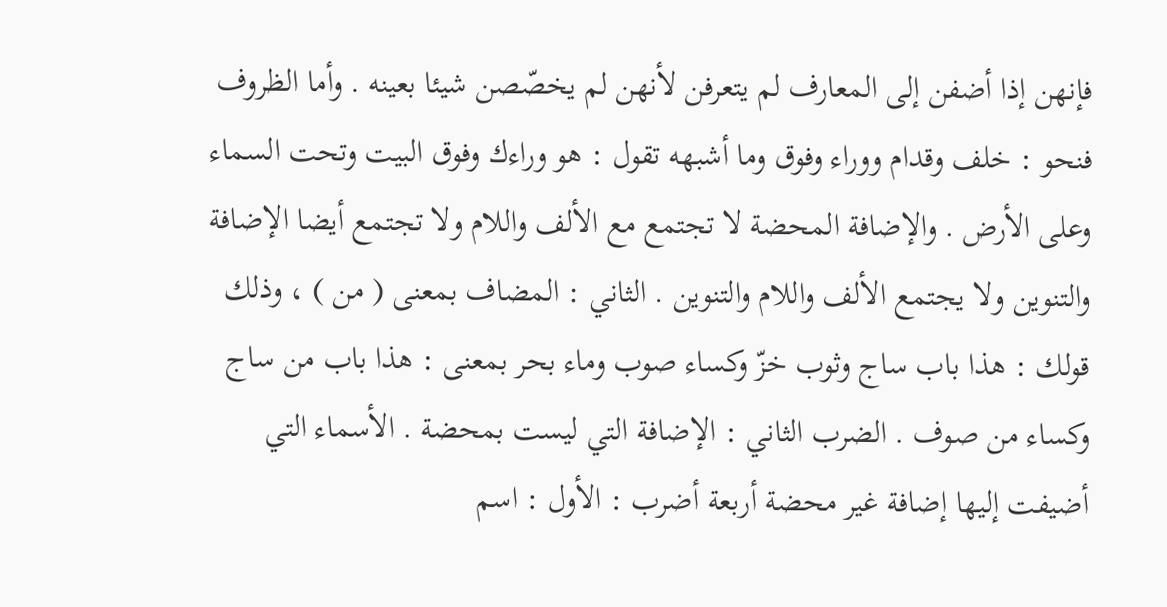فإنهن إذا أضفن إلى المعارف لم يتعرفن لأنهن لم يخصّصن شيئا بعينه . وأما الظروف فنحو : خلف وقدام ووراء وفوق وما أشبهه تقول : هو وراءك وفوق البيت وتحت السماء وعلى الأرض . والإضافة المحضة لا تجتمع مع الألف واللام ولا تجتمع أيضا الإضافة والتنوين ولا يجتمع الألف واللام والتنوين . الثاني : المضاف بمعنى ( من ) ، وذلك قولك : هذا باب ساج وثوب خزّ وكساء صوب وماء بحر بمعنى : هذا باب من ساج وكساء من صوف . الضرب الثاني : الإضافة التي ليست بمحضة . الأسماء التي أضيفت إليها إضافة غير محضة أربعة أضرب : الأول : اسم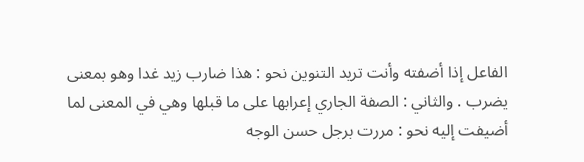الفاعل إذا أضفته وأنت تريد التنوين نحو : هذا ضارب زيد غدا وهو بمعنى يضرب . والثاني : الصفة الجاري إعرابها على ما قبلها وهي في المعنى لما أضيفت إليه نحو : مررت برجل حسن الوجه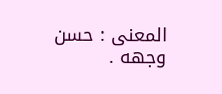المعنى : حسن وجهه .